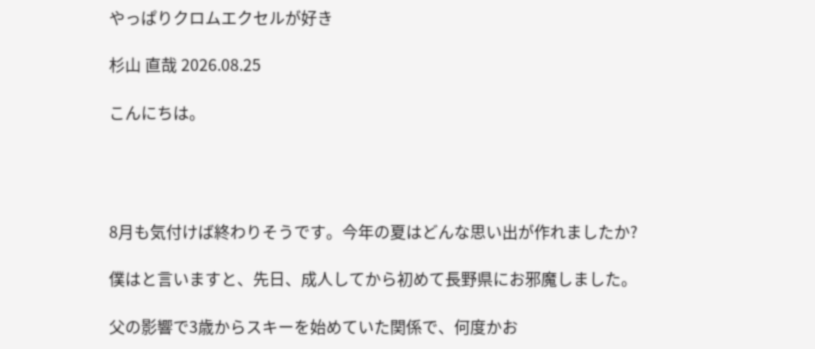やっぱりクロムエクセルが好き

杉山 直哉 2026.08.25

こんにちは。




8月も気付けば終わりそうです。今年の夏はどんな思い出が作れましたか?

僕はと言いますと、先日、成人してから初めて長野県にお邪魔しました。

父の影響で3歳からスキーを始めていた関係で、何度かお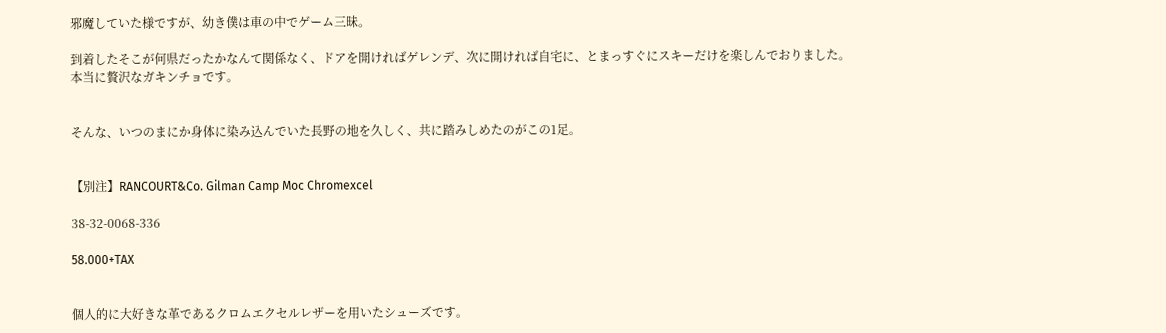邪魔していた様ですが、幼き僕は車の中でゲーム三昧。

到着したそこが何県だったかなんて関係なく、ドアを開ければゲレンデ、次に開ければ自宅に、とまっすぐにスキーだけを楽しんでおりました。
本当に贅沢なガキンチョです。


そんな、いつのまにか身体に染み込んでいた長野の地を久しく、共に踏みしめたのがこの1足。


【別注】RANCOURT&Co. Gilman Camp Moc Chromexcel

38-32-0068-336

58.000+TAX


個人的に大好きな革であるクロムエクセルレザーを用いたシューズです。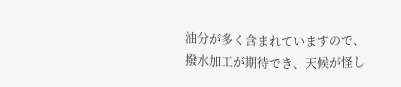油分が多く含まれていますので、撥水加工が期待でき、天候が怪し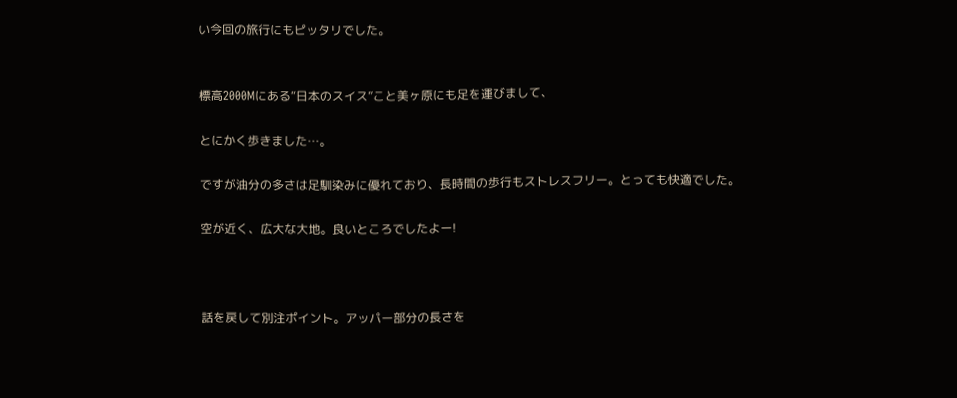い今回の旅行にもピッタリでした。


標高2000Mにある“日本のスイス”こと美ヶ原にも足を運びまして、

とにかく歩きました…。

ですが油分の多さは足馴染みに優れており、長時間の歩行もストレスフリー。とっても快適でした。

空が近く、広大な大地。良いところでしたよー!



話を戻して別注ポイント。アッパー部分の長さを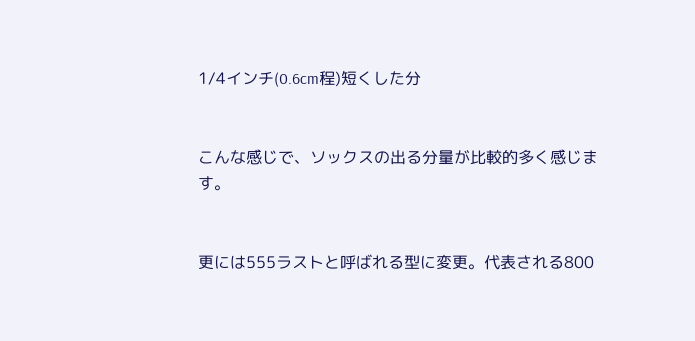1/4インチ(0.6cm程)短くした分


こんな感じで、ソックスの出る分量が比較的多く感じます。


更には555ラストと呼ばれる型に変更。代表される800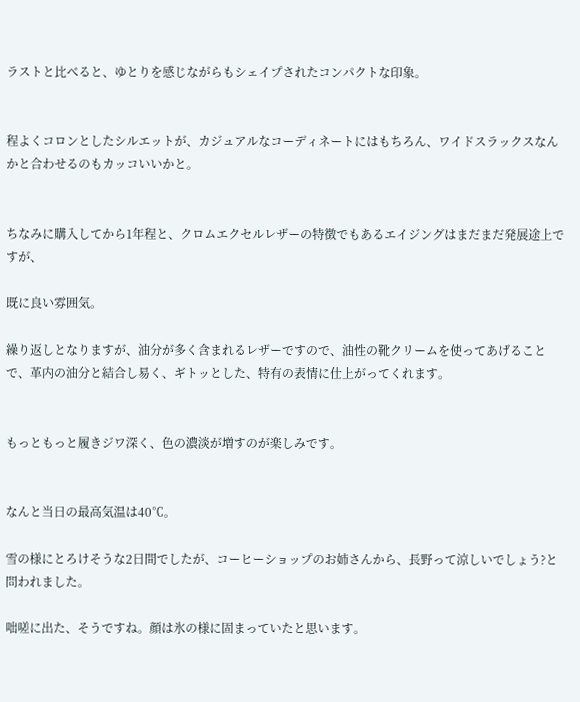ラストと比べると、ゆとりを感じながらもシェイプされたコンパクトな印象。


程よくコロンとしたシルエットが、カジュアルなコーディネートにはもちろん、ワイドスラックスなんかと合わせるのもカッコいいかと。


ちなみに購入してから1年程と、クロムエクセルレザーの特徴でもあるエイジングはまだまだ発展途上ですが、

既に良い雰囲気。

繰り返しとなりますが、油分が多く含まれるレザーですので、油性の靴クリームを使ってあげることで、革内の油分と結合し易く、ギトッとした、特有の表情に仕上がってくれます。


もっともっと履きジワ深く、色の濃淡が増すのが楽しみです。


なんと当日の最高気温は40℃。

雪の様にとろけそうな2日間でしたが、コーヒーショップのお姉さんから、長野って涼しいでしょう?と問われました。

咄嗟に出た、そうですね。顔は氷の様に固まっていたと思います。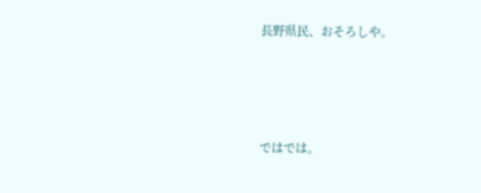長野県民、おそろしや。




ではでは。